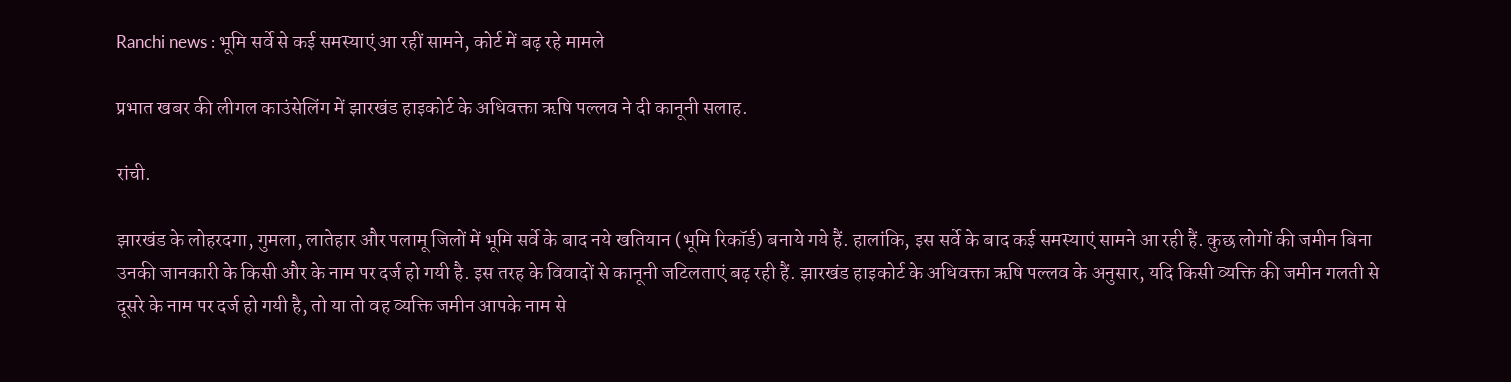Ranchi news : भूमि सर्वे से कई समस्याएं आ रहीं सामने, कोर्ट में बढ़ रहे मामले

प्रभात खबर की लीगल काउंसेलिंग में झारखंड हाइकोर्ट के अधिवक्ता ऋषि पल्लव ने दी कानूनी सलाह.

रांची.

झारखंड के लोहरदगा, गुमला, लातेहार और पलामू जिलों में भूमि सर्वे के बाद नये खतियान (भूमि रिकॉर्ड) बनाये गये हैं. हालांकि, इस सर्वे के बाद कई समस्याएं सामने आ रही हैं. कुछ लोगों की जमीन बिना उनकी जानकारी के किसी और के नाम पर दर्ज हो गयी है. इस तरह के विवादों से कानूनी जटिलताएं बढ़ रही हैं. झारखंड हाइकोर्ट के अधिवक्ता ऋषि पल्लव के अनुसार, यदि किसी व्यक्ति की जमीन गलती से दूसरे के नाम पर दर्ज हो गयी है, तो या तो वह व्यक्ति जमीन आपके नाम से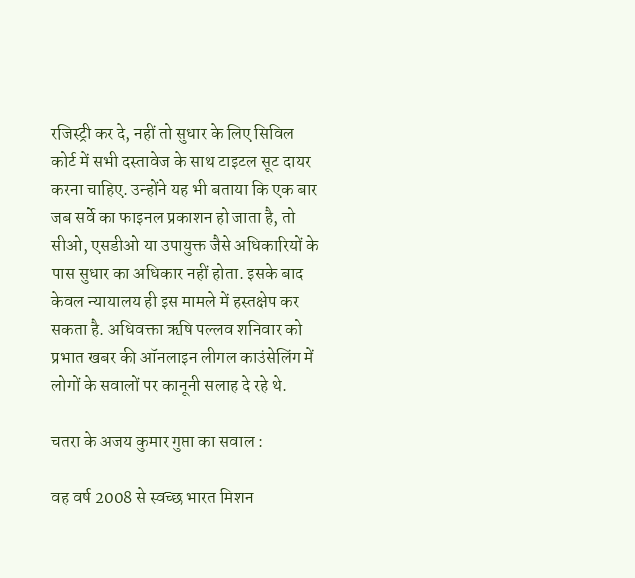रजिस्ट्री कर दे, नहीं तो सुधार के लिए सिविल कोर्ट में सभी दस्तावेज के साथ टाइटल सूट दायर करना चाहिए. उन्होंने यह भी बताया कि एक बार जब सर्वे का फाइनल प्रकाशन हो जाता है, तो सीओ, एसडीओ या उपायुक्त जैसे अधिकारियों के पास सुधार का अधिकार नहीं होता. इसके बाद केवल न्यायालय ही इस मामले में हस्तक्षेप कर सकता है. अधिवक्ता ऋषि पल्लव शनिवार को प्रभात खबर की ऑनलाइन लीगल काउंसेलिंग में लोगों के सवालों पर कानूनी सलाह दे रहे थे.

चतरा के अजय कुमार गुप्ता का सवाल :

वह वर्ष 2008 से स्वच्छ भारत मिशन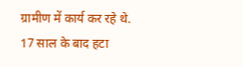ग्रामीण में कार्य कर रहे थे. 17 साल के बाद हटा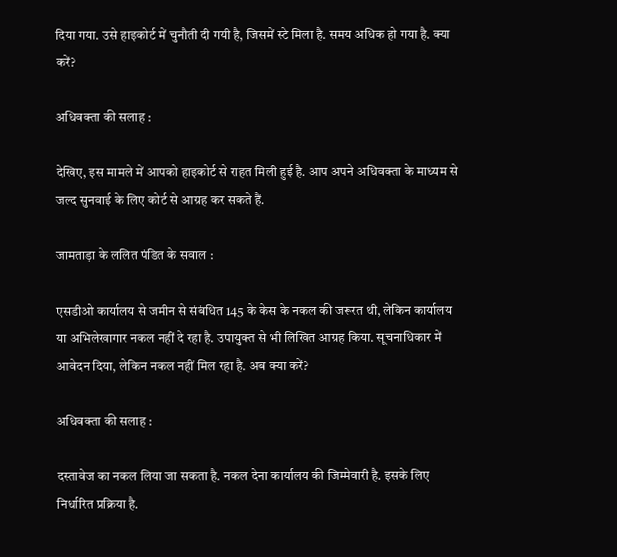दिया गया. उसे हाइकोर्ट में चुनौती दी गयी है, जिसमें स्टे मिला है. समय अधिक हो गया है. क्या करें?

अधिवक्ता की सलाह :

देखिए, इस मामले में आपको हाइकोर्ट से राहत मिली हुई है. आप अपने अधिवक्ता के माध्यम से जल्द सुनवाई के लिए कोर्ट से आग्रह कर सकते हैं.

जामताड़ा के ललित पंडित के सवाल :

एसडीओ कार्यालय से जमीन से संबंधित 145 के केस के नकल की जरूरत थी, लेकिन कार्यालय या अभिलेखागार नकल नहीं दे रहा है. उपायुक्त से भी लिखित आग्रह किया. सूचनाधिकार में आवेदन दिया, लेकिन नकल नहीं मिल रहा है. अब क्या करें?

अधिवक्ता की सलाह :

दस्तावेज का नकल लिया जा सकता है. नकल देना कार्यालय की जिम्मेवारी है. इसके लिए निर्धारित प्रक्रिया है.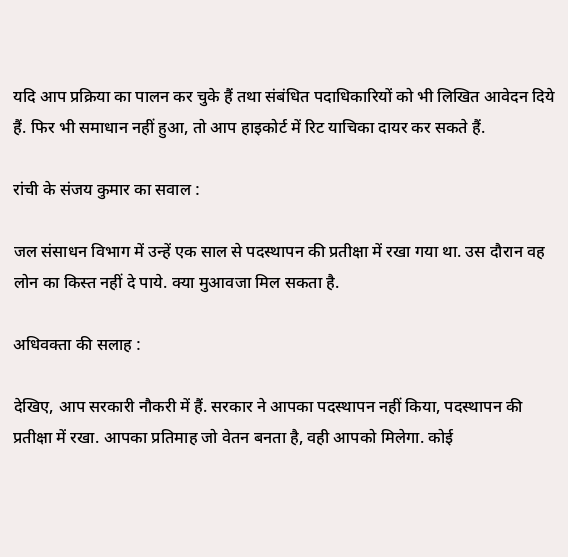यदि आप प्रक्रिया का पालन कर चुके हैं तथा संबंधित पदाधिकारियों को भी लिखित आवेदन दिये हैं. फिर भी समाधान नहीं हुआ, तो आप हाइकोर्ट में रिट याचिका दायर कर सकते हैं.

रांची के संजय कुमार का सवाल :

जल संसाधन विभाग में उन्हें एक साल से पदस्थापन की प्रतीक्षा में रखा गया था. उस दौरान वह लोन का किस्त नहीं दे पाये. क्या मुआवजा मिल सकता है.

अधिवक्ता की सलाह :

देखिए, आप सरकारी नौकरी में हैं. सरकार ने आपका पदस्थापन नहीं किया, पदस्थापन की प्रतीक्षा में रखा. आपका प्रतिमाह जो वेतन बनता है, वही आपको मिलेगा. कोई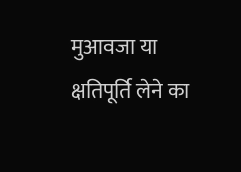मुआवजा या क्षतिपूर्ति लेने का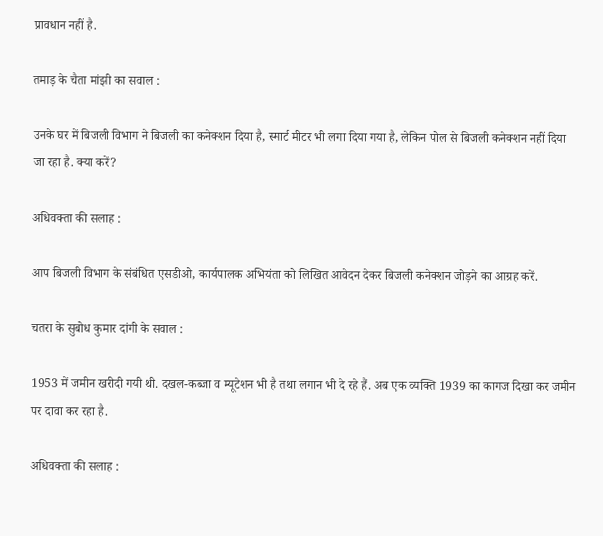प्रावधान नहीं है.

तमाड़ के चैता मांझी का सवाल :

उनके घर में बिजली विभाग ने बिजली का कनेक्शन दिया है, स्मार्ट मीटर भी लगा दिया गया है, लेकिन पोल से बिजली कनेक्शन नहीं दिया जा रहा है. क्या करें?

अधिवक्ता की सलाह :

आप बिजली विभाग के संबंधित एसडीओ, कार्यपालक अभियंता को लिखित आवेदन देकर बिजली कनेक्शन जोड़ने का आग्रह करें.

चतरा के सुबोध कुमार दांगी के सवाल :

1953 में जमीन खरीदी गयी थी. दखल-कब्जा व म्यूटेशन भी है तथा लगान भी दे रहे हैं. अब एक व्यक्ति 1939 का कागज दिखा कर जमीन पर दावा कर रहा है.

अधिवक्ता की सलाह :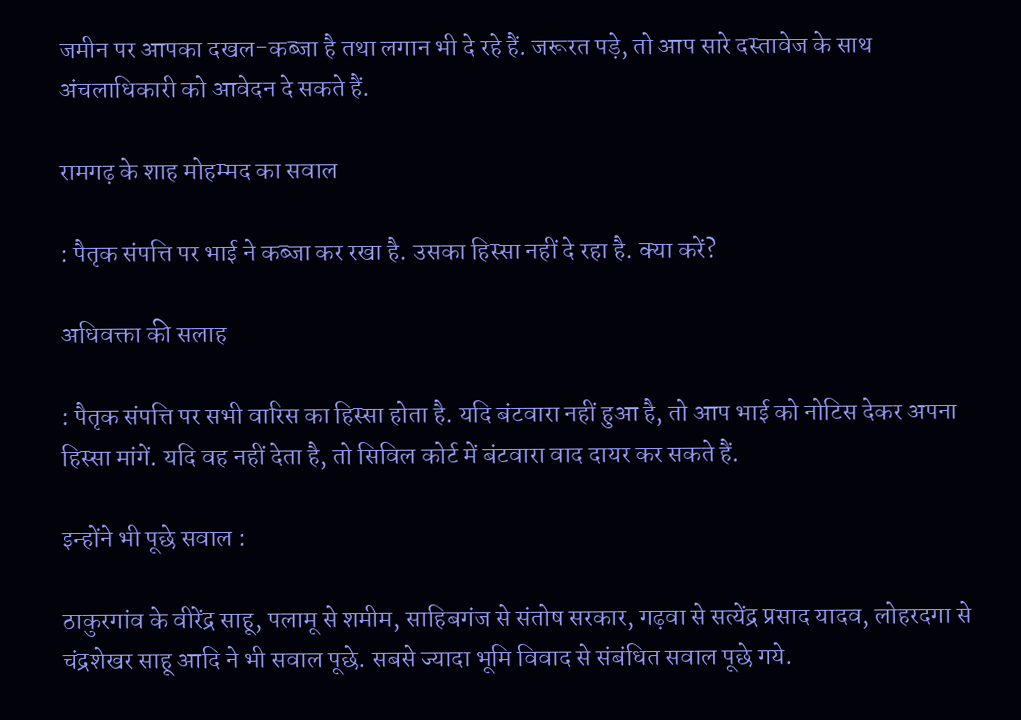जमीन पर आपका दखल-कब्जा है तथा लगान भी दे रहे हैं. जरूरत पड़े, तो आप सारे दस्तावेज के साथ अंचलाधिकारी को आवेदन दे सकते हैं.

रामगढ़ के शाह मोहम्मद का सवाल

: पैतृक संपत्ति पर भाई ने कब्जा कर रखा है. उसका हिस्सा नहीं दे रहा है. क्या करें?

अधिवक्ता की सलाह

: पैतृक संपत्ति पर सभी वारिस का हिस्सा होता है. यदि बंटवारा नहीं हुआ है, तो आप भाई को नोटिस देकर अपना हिस्सा मांगें. यदि वह नहीं देता है, तो सिविल कोर्ट में बंटवारा वाद दायर कर सकते हैं.

इन्होंने भी पूछे सवाल :

ठाकुरगांव के वीरेंद्र साहू, पलामू से शमीम, साहिबगंज से संतोष सरकार, गढ़वा से सत्येंद्र प्रसाद यादव, लोहरदगा से चंद्रशेखर साहू आदि ने भी सवाल पूछे. सबसे ज्यादा भूमि विवाद से संबंधित सवाल पूछे गये.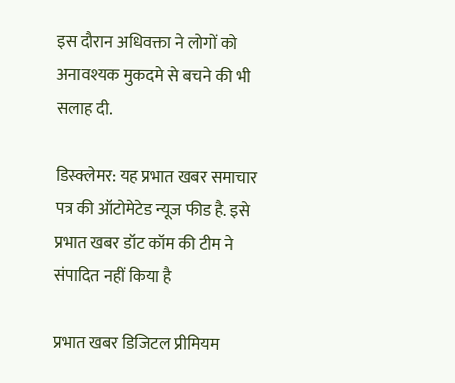इस दौरान अधिवक्ता ने लोगों को अनावश्यक मुकदमे से बचने की भी सलाह दी.

डिस्क्लेमर: यह प्रभात खबर समाचार पत्र की ऑटोमेटेड न्यूज फीड है. इसे प्रभात खबर डॉट कॉम की टीम ने संपादित नहीं किया है

प्रभात खबर डिजिटल प्रीमियम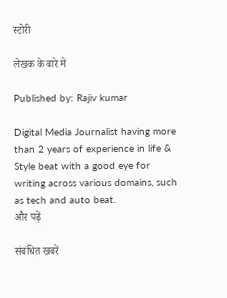स्टोरी

लेखक के बारे में

Published by: Rajiv kumar

Digital Media Journalist having more than 2 years of experience in life & Style beat with a good eye for writing across various domains, such as tech and auto beat.
और पढ़ें

संबंधित खबरें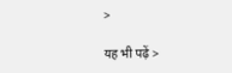>

यह भी पढ़ें >